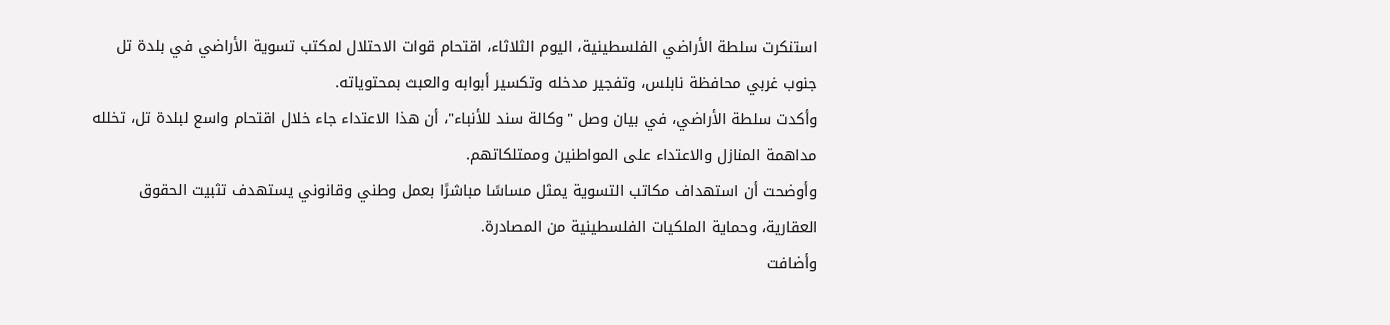استنكرت سلطة الأراضي الفلسطينية، اليوم الثلاثاء، اقتحام قوات الاحتلال لمكتب تسوية الأراضي في بلدة تل جنوب غربي محافظة نابلس، وتفجير مدخله وتكسير أبوابه والعبث بمحتوياته.
وأكدت سلطة الأراضي، في بيان وصل "وكالة سند للأنباء"، أن هذا الاعتداء جاء خلال اقتحام واسع لبلدة تل، تخلله مداهمة المنازل والاعتداء على المواطنين وممتلكاتهم.
وأوضحت أن استهداف مكاتب التسوية يمثل مساسًا مباشرًا بعمل وطني وقانوني يستهدف تثبيت الحقوق العقارية، وحماية الملكيات الفلسطينية من المصادرة.
وأضافت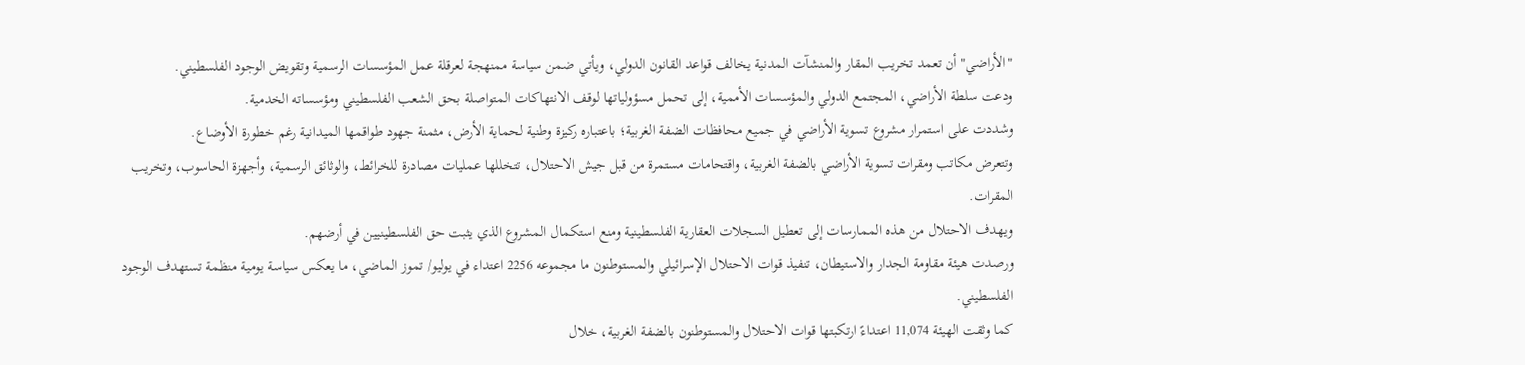"الأراضي" أن تعمد تخريب المقار والمنشآت المدنية يخالف قواعد القانون الدولي، ويأتي ضمن سياسة ممنهجة لعرقلة عمل المؤسسات الرسمية وتقويض الوجود الفلسطيني.
ودعت سلطة الأراضي، المجتمع الدولي والمؤسسات الأممية، إلى تحمل مسؤولياتها لوقف الانتهاكات المتواصلة بحق الشعب الفلسطيني ومؤسساته الخدمية.
وشددت على استمرار مشروع تسوية الأراضي في جميع محافظات الضفة الغربية؛ باعتباره ركيزة وطنية لحماية الأرض، مثمنة جهود طواقمها الميدانية رغم خطورة الأوضاع.
وتتعرض مكاتب ومقرات تسوية الأراضي بالضفة الغربية، واقتحامات مستمرة من قبل جيش الاحتلال، تتخللها عمليات مصادرة للخرائط، والوثائق الرسمية، وأجهزة الحاسوب، وتخريب المقرات.
ويهدف الاحتلال من هذه الممارسات إلى تعطيل السجلات العقارية الفلسطينية ومنع استكمال المشروع الذي يثبت حق الفلسطينيين في أرضهم.
ورصدت هيئة مقاومة الجدار والاستيطان، تنفيذ قوات الاحتلال الإسرائيلي والمستوطنون ما مجموعه 2256 اعتداء في يوليو/ تموز الماضي، ما يعكس سياسة يومية منظمة تستهدف الوجود الفلسطيني.
كما وثقت الهيئة 11,074 اعتداءً ارتكبتها قوات الاحتلال والمستوطنون بالضفة الغربية، خلال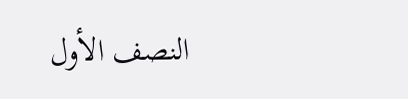النصف الأول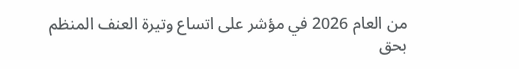من العام 2026 في مؤشر على اتساع وتيرة العنف المنظم بحق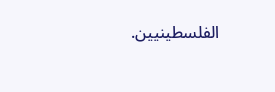الفلسطينيين.